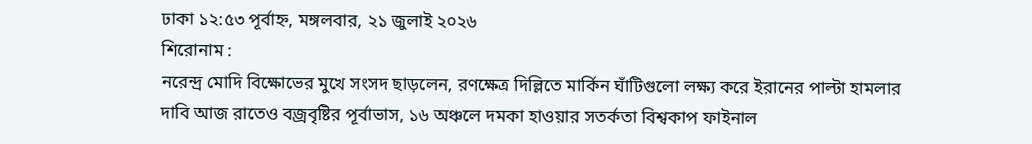ঢাকা ১২:৫৩ পূর্বাহ্ন, মঙ্গলবার, ২১ জুলাই ২০২৬
শিরোনাম :
নরেন্দ্র মোদি বিক্ষোভের মুখে সংসদ ছাড়লেন, রণক্ষেত্র দিল্লিতে মার্কিন ঘাঁটিগুলো লক্ষ্য করে ইরানের পাল্টা হামলার দাবি আজ রাতেও বজ্রবৃষ্টির পূর্বাভাস, ১৬ অঞ্চলে দমকা হাওয়ার সতর্কতা বিশ্বকাপ ফাইনাল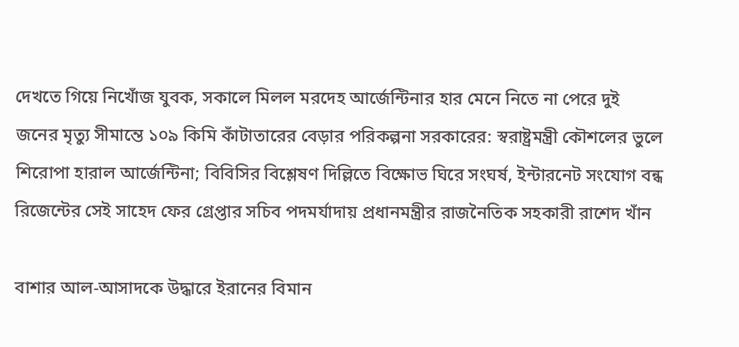দেখতে গিয়ে নিখোঁজ যুবক, সকালে মিলল মরদেহ আর্জেন্টিনার হার মেনে নিতে না পেরে দুই জনের মৃত্যু সীমান্তে ১০৯ কিমি কাঁটাতারের বেড়ার পরিকল্পনা সরকারের: স্বরাষ্ট্রমন্ত্রী কৌশলের ভুলে শিরোপা হারাল আর্জেন্টিনা; বিবিসির বিশ্লেষণ দিল্লিতে বিক্ষোভ ঘিরে সংঘর্ষ, ইন্টারনেট সংযোগ বন্ধ রিজেন্টের সেই সাহেদ ফের গ্রেপ্তার সচিব পদমর্যাদায় প্রধানমন্ত্রীর রাজনৈতিক সহকারী রাশেদ খাঁন

বাশার আল-আসাদকে উদ্ধারে ইরানের বিমান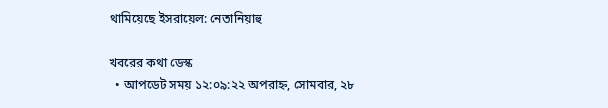থামিয়েছে ইসরায়েল: নেতানিয়াহু

খবরের কথা ডেস্ক
  • আপডেট সময় ১২:০৯:২২ অপরাহ্ন, সোমবার, ২৮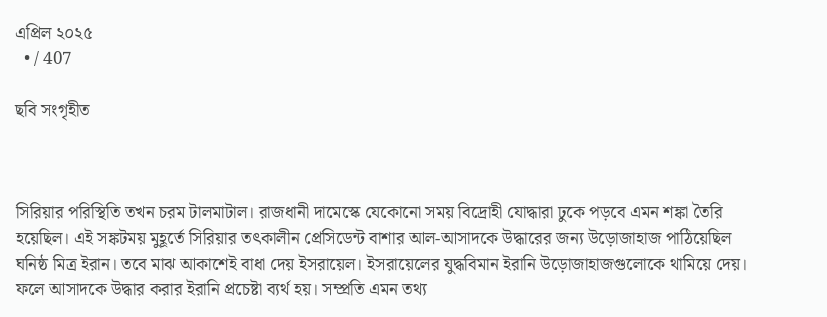এপ্রিল ২০২৫
  • / 407

ছবি সংগৃহীত



সিরিয়ার পরিস্থিতি তখন চরম টালমাটাল। রাজধানী দামেস্কে যেকোনো সময় বিদ্রোহী যোদ্ধারা ঢুকে পড়বে এমন শঙ্কা তৈরি হয়েছিল। এই সঙ্কটময় মুহূর্তে সিরিয়ার তৎকালীন প্রেসিডেন্ট বাশার আল-আসাদকে উদ্ধারের জন্য উড়োজাহাজ পাঠিয়েছিল ঘনিষ্ঠ মিত্র ইরান। তবে মাঝ আকাশেই বাধা দেয় ইসরায়েল। ইসরায়েলের যুদ্ধবিমান ইরানি উড়োজাহাজগুলোকে থামিয়ে দেয়। ফলে আসাদকে উদ্ধার করার ইরানি প্রচেষ্টা ব্যর্থ হয়। সম্প্রতি এমন তথ্য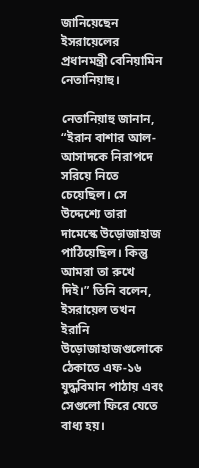জানিয়েছেন ইসরায়েলের প্রধানমন্ত্রী বেনিয়ামিন নেতানিয়াহু।

নেতানিয়াহু জানান, “ইরান বাশার আল-আসাদকে নিরাপদে সরিয়ে নিতে চেয়েছিল। সে উদ্দেশ্যে তারা দামেস্কে উড়োজাহাজ পাঠিয়েছিল। কিন্তু আমরা তা রুখে দিই।” তিনি বলেন, ইসরায়েল তখন ইরানি উড়োজাহাজগুলোকে ঠেকাতে এফ-১৬ যুদ্ধবিমান পাঠায় এবং সেগুলো ফিরে যেতে বাধ্য হয়।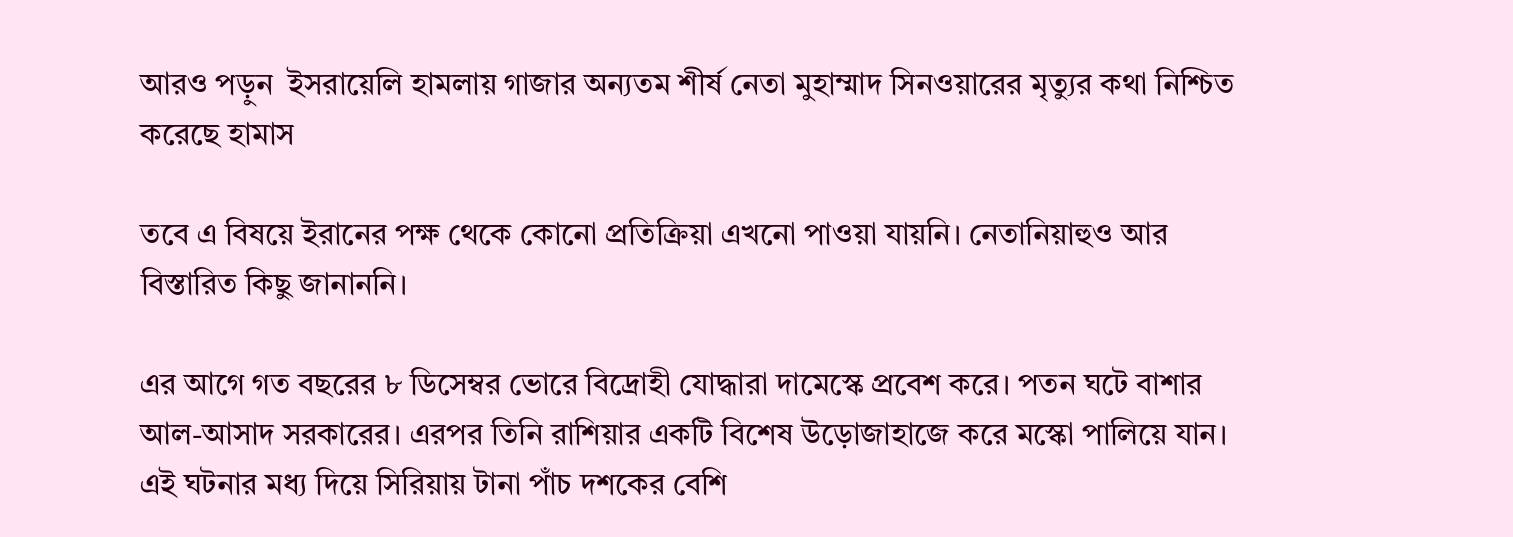আরও পড়ুন  ইসরায়েলি হামলায় গাজার অন্যতম শীর্ষ নেতা মুহাম্মাদ সিনওয়ারের মৃত্যুর কথা নিশ্চিত করেছে হামাস

তবে এ বিষয়ে ইরানের পক্ষ থেকে কোনো প্রতিক্রিয়া এখনো পাওয়া যায়নি। নেতানিয়াহুও আর বিস্তারিত কিছু জানাননি।

এর আগে গত বছরের ৮ ডিসেম্বর ভোরে বিদ্রোহী যোদ্ধারা দামেস্কে প্রবেশ করে। পতন ঘটে বাশার আল-আসাদ সরকারের। এরপর তিনি রাশিয়ার একটি বিশেষ উড়োজাহাজে করে মস্কো পালিয়ে যান। এই ঘটনার মধ্য দিয়ে সিরিয়ায় টানা পাঁচ দশকের বেশি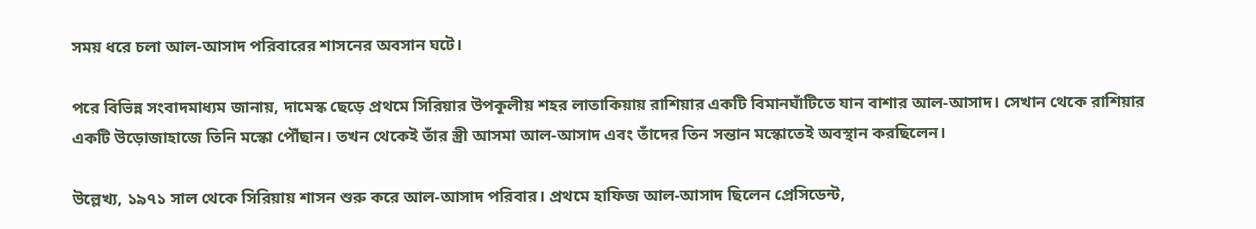সময় ধরে চলা আল-আসাদ পরিবারের শাসনের অবসান ঘটে।

পরে বিভিন্ন সংবাদমাধ্যম জানায়, দামেস্ক ছেড়ে প্রথমে সিরিয়ার উপকূলীয় শহর লাতাকিয়ায় রাশিয়ার একটি বিমানঘাঁটিতে যান বাশার আল-আসাদ। সেখান থেকে রাশিয়ার একটি উড়োজাহাজে তিনি মস্কো পৌঁছান। তখন থেকেই তাঁর স্ত্রী আসমা আল-আসাদ এবং তাঁদের তিন সন্তান মস্কোতেই অবস্থান করছিলেন।

উল্লেখ্য, ১৯৭১ সাল থেকে সিরিয়ায় শাসন শুরু করে আল-আসাদ পরিবার। প্রথমে হাফিজ আল-আসাদ ছিলেন প্রেসিডেন্ট,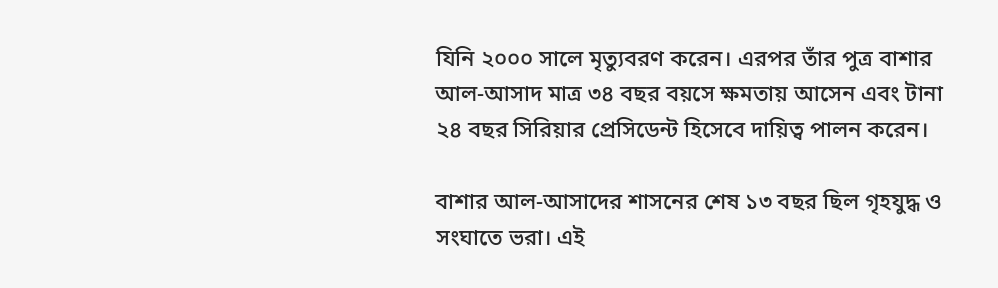যিনি ২০০০ সালে মৃত্যুবরণ করেন। এরপর তাঁর পুত্র বাশার আল-আসাদ মাত্র ৩৪ বছর বয়সে ক্ষমতায় আসেন এবং টানা ২৪ বছর সিরিয়ার প্রেসিডেন্ট হিসেবে দায়িত্ব পালন করেন।

বাশার আল-আসাদের শাসনের শেষ ১৩ বছর ছিল গৃহযুদ্ধ ও সংঘাতে ভরা। এই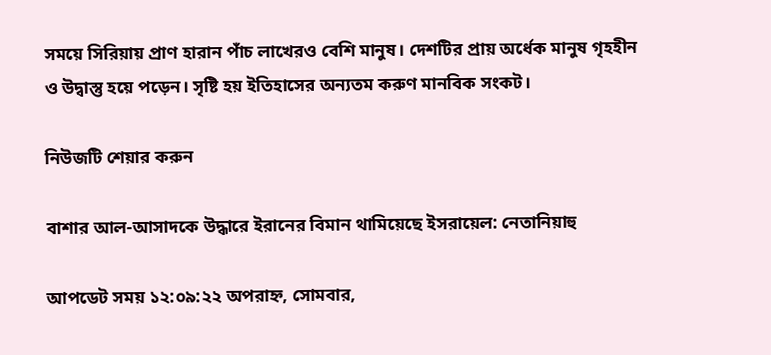সময়ে সিরিয়ায় প্রাণ হারান পাঁচ লাখেরও বেশি মানুষ। দেশটির প্রায় অর্ধেক মানুষ গৃহহীন ও উদ্বাস্তু হয়ে পড়েন। সৃষ্টি হয় ইতিহাসের অন্যতম করুণ মানবিক সংকট।

নিউজটি শেয়ার করুন

বাশার আল-আসাদকে উদ্ধারে ইরানের বিমান থামিয়েছে ইসরায়েল: নেতানিয়াহু

আপডেট সময় ১২:০৯:২২ অপরাহ্ন, সোমবার,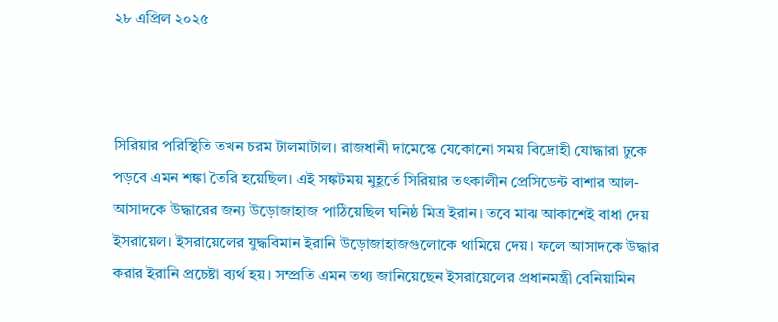২৮ এপ্রিল ২০২৫



সিরিয়ার পরিস্থিতি তখন চরম টালমাটাল। রাজধানী দামেস্কে যেকোনো সময় বিদ্রোহী যোদ্ধারা ঢুকে পড়বে এমন শঙ্কা তৈরি হয়েছিল। এই সঙ্কটময় মুহূর্তে সিরিয়ার তৎকালীন প্রেসিডেন্ট বাশার আল-আসাদকে উদ্ধারের জন্য উড়োজাহাজ পাঠিয়েছিল ঘনিষ্ঠ মিত্র ইরান। তবে মাঝ আকাশেই বাধা দেয় ইসরায়েল। ইসরায়েলের যুদ্ধবিমান ইরানি উড়োজাহাজগুলোকে থামিয়ে দেয়। ফলে আসাদকে উদ্ধার করার ইরানি প্রচেষ্টা ব্যর্থ হয়। সম্প্রতি এমন তথ্য জানিয়েছেন ইসরায়েলের প্রধানমন্ত্রী বেনিয়ামিন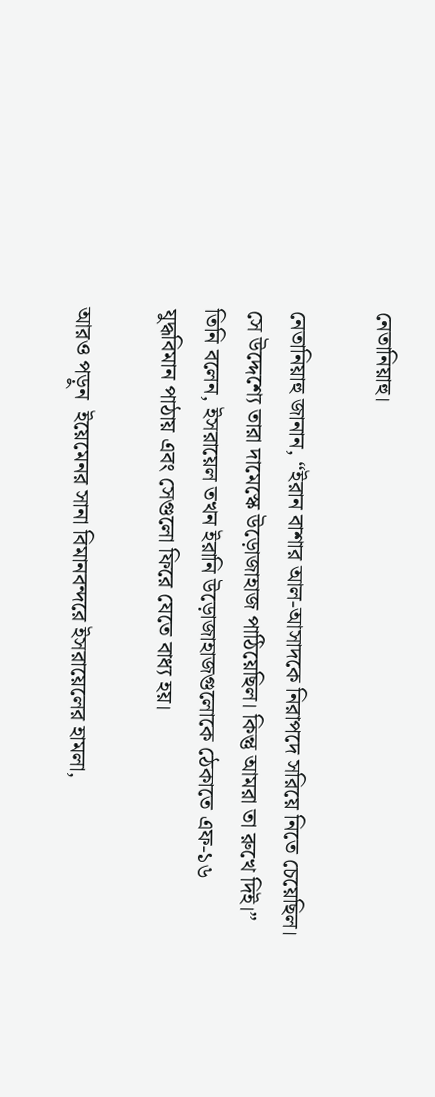নেতানিয়াহু।

নেতানিয়াহু জানান, “ইরান বাশার আল-আসাদকে নিরাপদে সরিয়ে নিতে চেয়েছিল। সে উদ্দেশ্যে তারা দামেস্কে উড়োজাহাজ পাঠিয়েছিল। কিন্তু আমরা তা রুখে দিই।” তিনি বলেন, ইসরায়েল তখন ইরানি উড়োজাহাজগুলোকে ঠেকাতে এফ-১৬ যুদ্ধবিমান পাঠায় এবং সেগুলো ফিরে যেতে বাধ্য হয়।

আরও পড়ুন  ইয়েমেনর সানা বিমানবন্দরে ইসরায়েলের হামলা,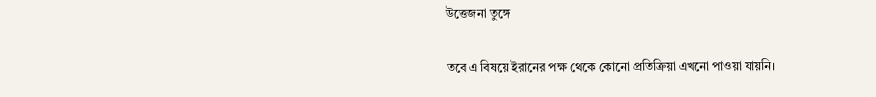উত্তেজনা তুঙ্গে

তবে এ বিষয়ে ইরানের পক্ষ থেকে কোনো প্রতিক্রিয়া এখনো পাওয়া যায়নি।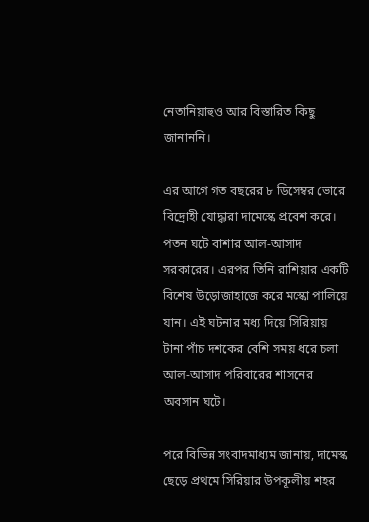নেতানিয়াহুও আর বিস্তারিত কিছু জানাননি।

এর আগে গত বছরের ৮ ডিসেম্বর ভোরে বিদ্রোহী যোদ্ধারা দামেস্কে প্রবেশ করে। পতন ঘটে বাশার আল-আসাদ সরকারের। এরপর তিনি রাশিয়ার একটি বিশেষ উড়োজাহাজে করে মস্কো পালিয়ে যান। এই ঘটনার মধ্য দিয়ে সিরিয়ায় টানা পাঁচ দশকের বেশি সময় ধরে চলা আল-আসাদ পরিবারের শাসনের অবসান ঘটে।

পরে বিভিন্ন সংবাদমাধ্যম জানায়, দামেস্ক ছেড়ে প্রথমে সিরিয়ার উপকূলীয় শহর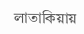লাতাকিয়ায়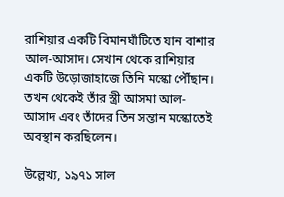রাশিয়ার একটি বিমানঘাঁটিতে যান বাশার আল-আসাদ। সেখান থেকে রাশিয়ার একটি উড়োজাহাজে তিনি মস্কো পৌঁছান। তখন থেকেই তাঁর স্ত্রী আসমা আল-আসাদ এবং তাঁদের তিন সন্তান মস্কোতেই অবস্থান করছিলেন।

উল্লেখ্য, ১৯৭১ সাল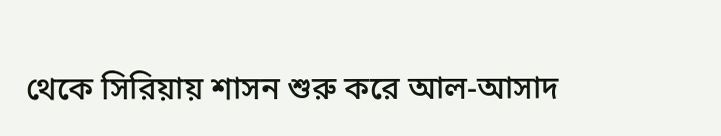থেকে সিরিয়ায় শাসন শুরু করে আল-আসাদ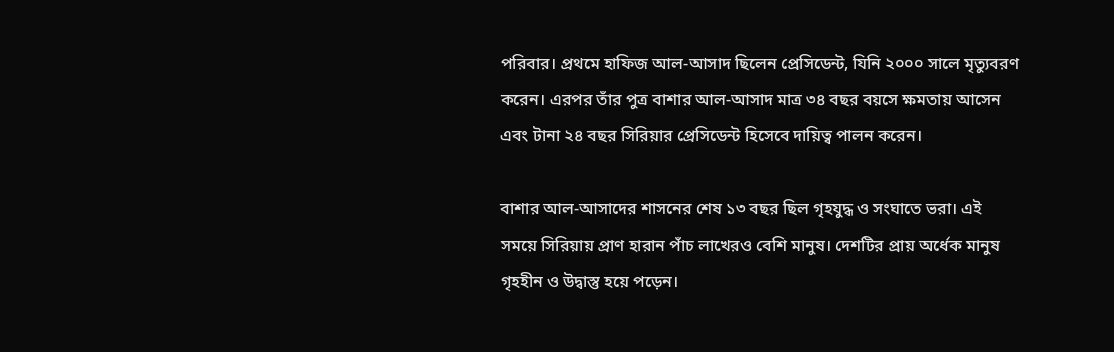পরিবার। প্রথমে হাফিজ আল-আসাদ ছিলেন প্রেসিডেন্ট, যিনি ২০০০ সালে মৃত্যুবরণ করেন। এরপর তাঁর পুত্র বাশার আল-আসাদ মাত্র ৩৪ বছর বয়সে ক্ষমতায় আসেন এবং টানা ২৪ বছর সিরিয়ার প্রেসিডেন্ট হিসেবে দায়িত্ব পালন করেন।

বাশার আল-আসাদের শাসনের শেষ ১৩ বছর ছিল গৃহযুদ্ধ ও সংঘাতে ভরা। এই সময়ে সিরিয়ায় প্রাণ হারান পাঁচ লাখেরও বেশি মানুষ। দেশটির প্রায় অর্ধেক মানুষ গৃহহীন ও উদ্বাস্তু হয়ে পড়েন।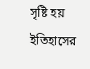সৃষ্টি হয় ইতিহাসের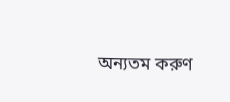অন্যতম করুণ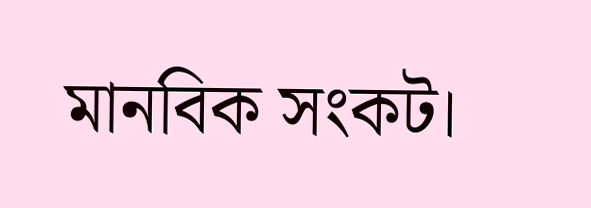মানবিক সংকট।